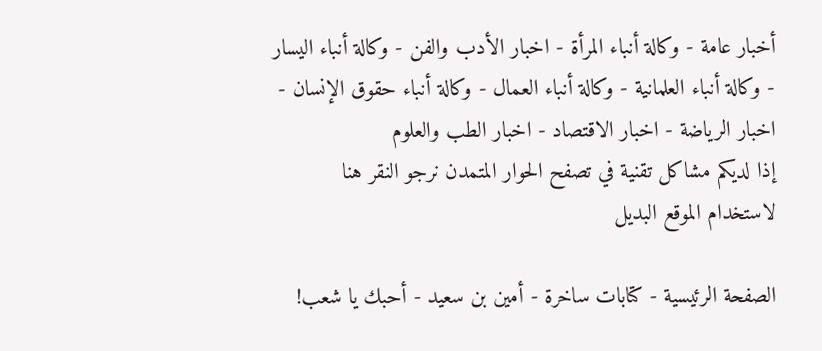أخبار عامة - وكالة أنباء المرأة - اخبار الأدب والفن - وكالة أنباء اليسار - وكالة أنباء العلمانية - وكالة أنباء العمال - وكالة أنباء حقوق الإنسان - اخبار الرياضة - اخبار الاقتصاد - اخبار الطب والعلوم
إذا لديكم مشاكل تقنية في تصفح الحوار المتمدن نرجو النقر هنا لاستخدام الموقع البديل

الصفحة الرئيسية - كتابات ساخرة - أمين بن سعيد - أحبك يا شعب!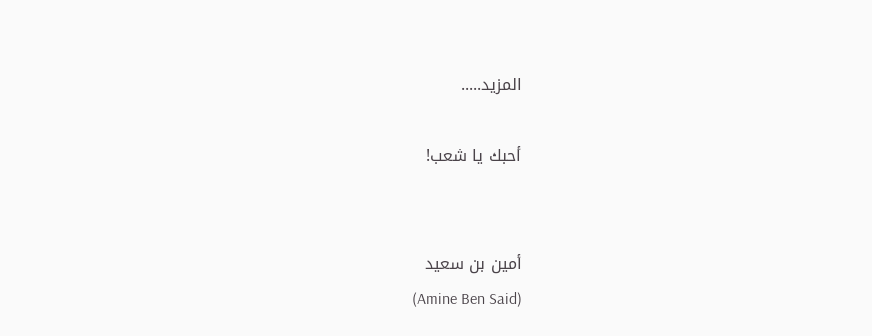المزيد.....

أحبك يا شعب!


أمين بن سعيد
(Amine Ben Said)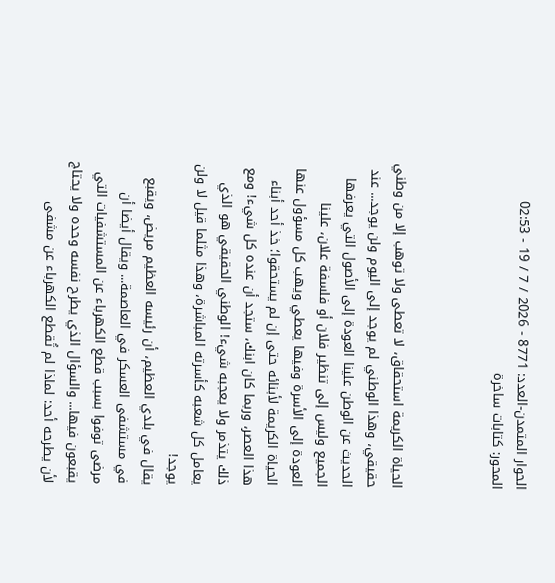الحوار المتمدن-العدد: 8771 - 2026 / 7 / 19 - 02:53
المحور: كتابات ساخرة



الحياة الكريمة استحقاق، لا تعطى ولا توهب إلا من وطني حقيقي، وهذا الوطني لم يوجد إلى اليوم ولن يوجد... عند الحديث عن الوطن علينا العودة إلى الأصول التي يعرفها الجميع وليس إلى تنظير فلان أو فلسفة علان، علينا العودة إلى الأسرة وفيها يعطي ويهب كل مسؤول عنها الحياة الكريمة لأبنائه حتى إن لم يستحقوا؛ خذ أحد أبناء هذا العصر، وربما كان ابنك، ستجد أن عنده كل شيء! ومع ذلك يتذمر ولا يعجبه شيء! الوطني الحقيقي هو الذي يعامل كل شعبه كأسرته المباشرة، وهذا مثلما قيل لا ولن يوجد!
يقال في بلدي العظيم، أن رئيسه العظيم مريض، ويقبع في مستشفى العسكر في العاصمة... ويقال أيضا أن مرضى توفوا بسبب قطع الكهرباء عن المستشفيات التي يقبعون فيها... والسؤال الذي يطرح نفسه وحده ولا يحتاج لأن يطرحه أحد: لماذا لم تُقطع الكهرباء عن مشفى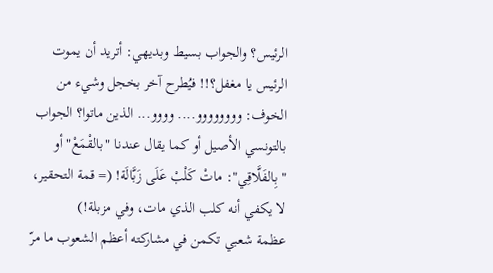الرئيس؟ والجواب بسيط وبديهي: أتريد أن يموت الرئيس يا مغفل؟!! فيُطرح آخر بخجل وشيء من الخوف: وووووووو.... وووو... الذين ماتوا؟ الجواب بالتونسي الأصيل أو كما يقال عندنا "بالقْمَعْ" أو "بِالفَلَّاقِي": ماتْ كَلْبْ عَلَى زَبَّالَة! (= قمة التحقير، لا يكفي أنه كلب الذي مات، وفي مزبلة!)
عظمة شعبي تكمن في مشاركته أعظم الشعوب ما مرّ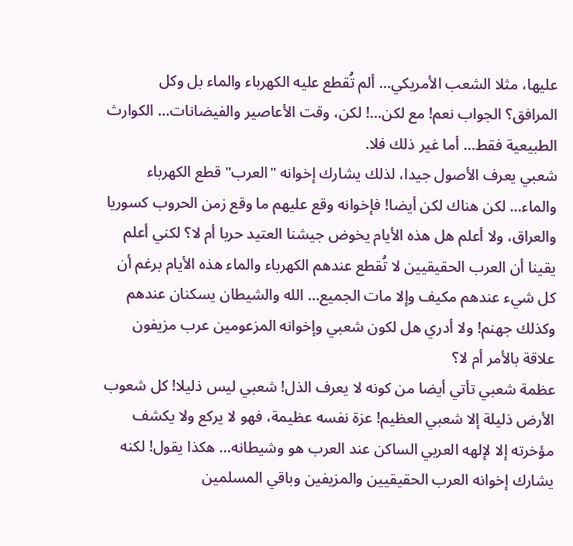عليها، مثلا الشعب الأمريكي... ألم تُقطع عليه الكهرباء والماء بل وكل المرافق؟ الجواب نعم! مع لكن...! لكن، وقت الأعاصير والفيضانات... الكوارث الطبيعية فقط... أما غير ذلك فلا.
شعبي يعرف الأصول جيدا، لذلك يشارك إخوانه "العرب" قطع الكهرباء والماء... لكن هناك لكن أيضا! فإخوانه وقع عليهم ما وقع زمن الحروب كسوريا والعراق، ولا أعلم هل هذه الأيام يخوض جيشنا العتيد حربا أم لا؟ لكني أعلم يقينا أن العرب الحقيقيين لا تُقطع عندهم الكهرباء والماء هذه الأيام برغم أن كل شيء عندهم مكيف وإلا مات الجميع... الله والشيطان يسكنان عندهم وكذلك جهنم! ولا أدري هل لكون شعبي وإخوانه المزعومين عرب مزيفون علاقة بالأمر أم لا؟
عظمة شعبي تأتي أيضا من كونه لا يعرف الذل! شعبي ليس ذليلا! كل شعوب الأرض ذليلة إلا شعبي العظيم! عزة نفسه عظيمة، فهو لا يركع ولا يكشف مؤخرته إلا لإلهه العربي الساكن عند العرب هو وشيطانه... هكذا يقول! لكنه يشارك إخوانه العرب الحقيقيين والمزيفين وباقي المسلمين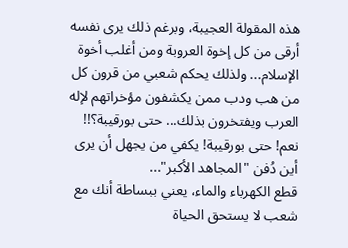هذه المقولة العجيبة، وبرغم ذلك يرى نفسه أرقى من كل إخوة العروبة ومن أغلب أخوة الإسلام... ولذلك يحكم شعبي من قرون كل من هب ودب ممن يكشفون مؤخراتهم لإله العرب ويفتخرون بذلك... حتى بورقيبة؟!! نعم! حتى بورقيبة! يكفي من يجهل أن يرى أين دُفن "المجاهد الأكبر"...
قطع الكهرباء والماء، يعني ببساطة أنك مع شعب لا يستحق الحياة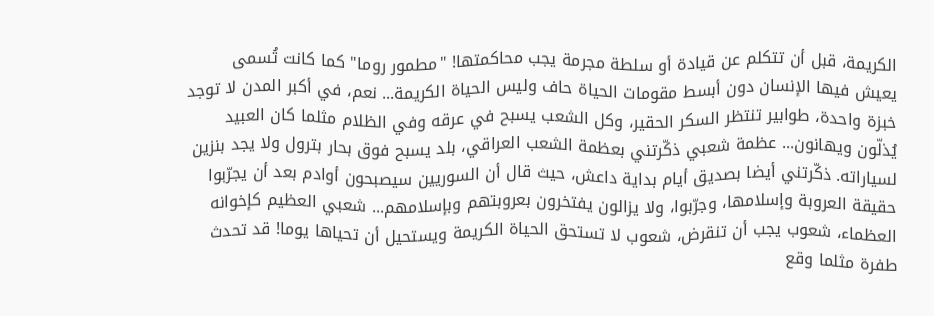الكريمة، قبل أن تتكلم عن قيادة أو سلطة مجرمة يجب محاكمتها! "مطمور روما" كما كانت تُسمى يعيش فيها الإنسان دون أبسط مقومات الحياة حاف وليس الحياة الكريمة... نعم، في أكبر المدن لا توجد خبزة واحدة، طوابير تنتظر السكر الحقير، وكل الشعب يسبح في عرقه وفي الظلام مثلما كان العبيد يُذلّون ويهانون... عظمة شعبي ذكّرتني بعظمة الشعب العراقي، بلد يسبح فوق بحار بترول ولا يجد بنزين لسياراته. ذكّرتني أيضا بصديق أيام بداية داعش، حيث قال أن السوريين سيصبحون أوادم بعد أن يجرّبوا حقيقة العروبة وإسلامها، وجرّبوا، ولا يزالون يفتخرون بعروبتهم وبإسلامهم... شعبي العظيم كإخوانه العظماء، شعوب يجب أن تنقرض، شعوب لا تستحق الحياة الكريمة ويستحيل أن تحياها يوما! قد تحدث طفرة مثلما وقع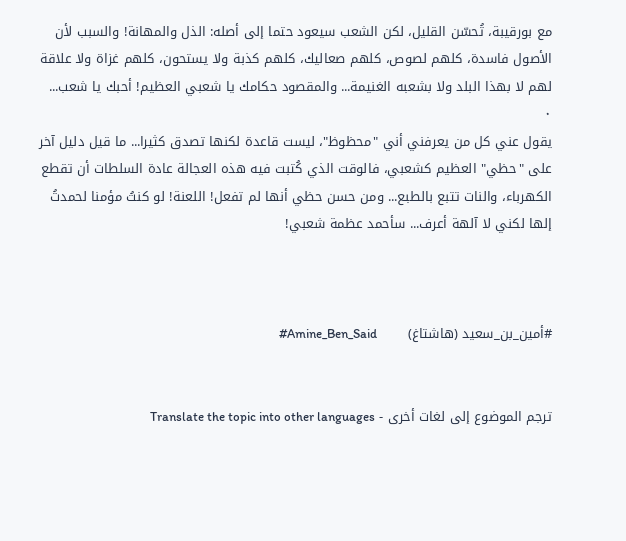مع بورقيبة، تُحسّن القليل، لكن الشعب سيعود حتما إلى أصله: الذل والمهانة! والسبب لأن الأصول فاسدة، كلهم لصوص، كلهم صعاليك، كلهم كذبة ولا يستحون، كلهم غزاة ولا علاقة لهم لا بهذا البلد ولا بشعبه الغنيمة... والمقصود حكامك يا شعبي العظيم! أحبك يا شعب...
٠
يقول عني كل من يعرفني أني "محظوظ"، ليست قاعدة لكنها تصدق كثيرا... ما قيل دليل آخر على "حظي" العظيم كشعبي، فالوقت الذي كُتبت فيه هذه العجالة عادة السلطات أن تقطع الكهرباء، والنات تتبع بالطبع... ومن حسن حظي أنها لم تفعل! اللعنة! لو كنتُ مؤمنا لحمدتُ إلها لكني لا آلهة أعرف... سأحمد عظمة شعبي!



#أمين_بن_سعيد (هاشتاغ)       Amine_Ben_Said#


ترجم الموضوع إلى لغات أخرى - Translate the topic into other languages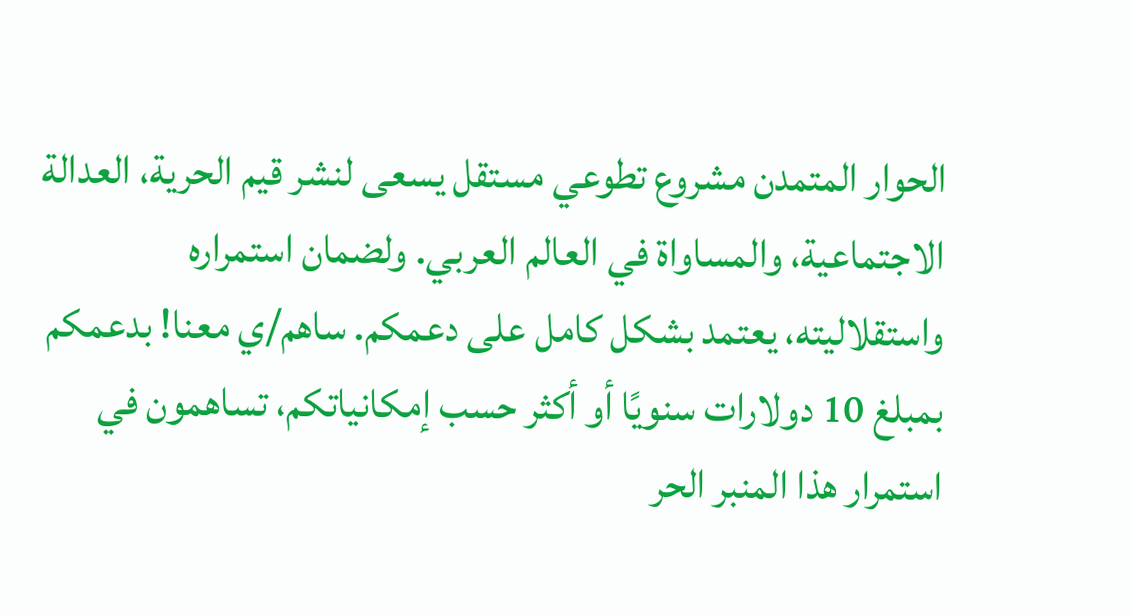الحوار المتمدن مشروع تطوعي مستقل يسعى لنشر قيم الحرية، العدالة الاجتماعية، والمساواة في العالم العربي. ولضمان استمراره واستقلاليته، يعتمد بشكل كامل على دعمكم. ساهم/ي معنا! بدعمكم بمبلغ 10 دولارات سنويًا أو أكثر حسب إمكانياتكم، تساهمون في استمرار هذا المنبر الحر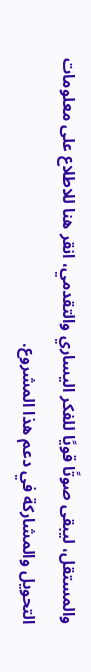والمستقل، ليبقى صوتًا قويًا للفكر اليساري والتقدمي، انقر هنا للاطلاع على معلومات التحويل والمشاركة في دعم هذا المشروع.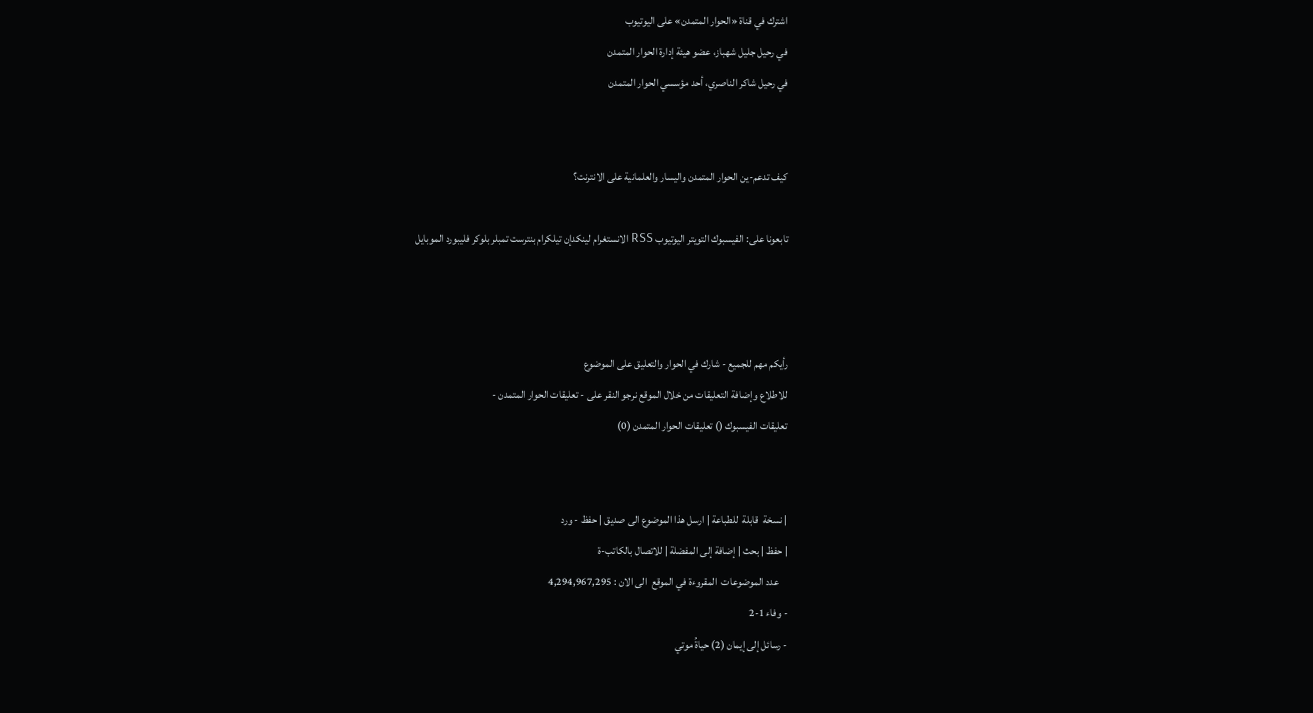اشترك في قناة «الحوار المتمدن» على اليوتيوب
في رحيل جليل شهباز، عضو هيئة إدارة الحوار المتمدن
في رحيل شاكر الناصري، أحد مؤسسي الحوار المتمدن


كيف تدعم-ين الحوار المتمدن واليسار والعلمانية على الانترنت؟

تابعونا على: الفيسبوك التويتر اليوتيوب RSS الانستغرام لينكدإن تيلكرام بنترست تمبلر بلوكر فليبورد الموبايل



رأيكم مهم للجميع - شارك في الحوار والتعليق على الموضوع
للاطلاع وإضافة التعليقات من خلال الموقع نرجو النقر على - تعليقات الحوار المتمدن -
تعليقات الفيسبوك () تعليقات الحوار المتمدن (0)


| نسخة  قابلة  للطباعة | ارسل هذا الموضوع الى صديق | حفظ - ورد
| حفظ | بحث | إضافة إلى المفضلة | للاتصال بالكاتب-ة
    عدد الموضوعات  المقروءة في الموقع  الى الان : 4,294,967,295
- وفاء 1-2
- رسائل إلى إيمان (2) حياةُ موتي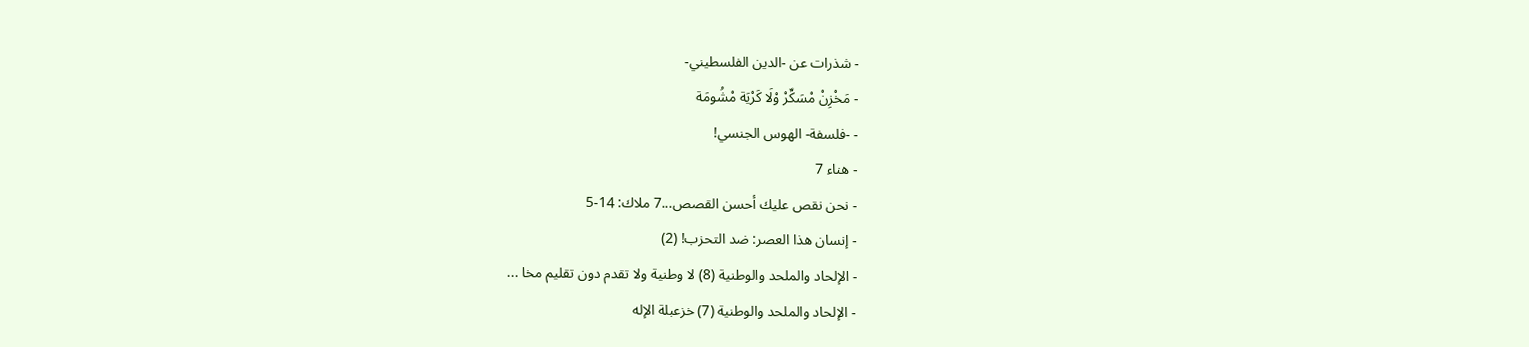- شذرات عن -الدين الفلسطيني-
- مَخْزِنْ مْسَكِّرْ وْلَا كَرْيَة مْشُومَة
- -فلسفة- الهوس الجنسي!
- هناء 7
- نحن نقص عليك أحسن القصص...7 ملاك: 14-5
- إنسان هذا العصر: ضد التحزب! (2)
- الإلحاد والملحد والوطنية (8) لا وطنية ولا تقدم دون تقليم مخا ...
- الإلحاد والملحد والوطنية (7) خزعبلة الإله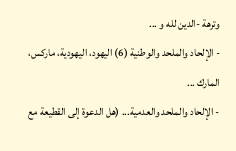وترهة -الدين لله و ...
- الإلحاد والملحد والوطنية (6) اليهود، اليهودية، ماركس، المارك ...
- الإلحاد والملحد والعدمية... (هل الدعوة إلى القطيعة مع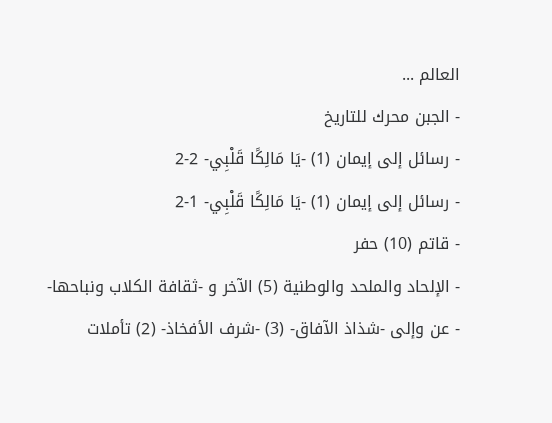العالم ...
- الجبن محرك للتاريخ
- رسائل إلى إيمان (1) -يَا مَالِكًا قَلْبِي- 2-2
- رسائل إلى إيمان (1) -يَا مَالِكًا قَلْبِي- 1-2
- قاتم (10) حفر
- الإلحاد والملحد والوطنية (5) الآخر و -ثقافة الكلاب ونباحها-
- عن وإلى -شذاذ الآفاق- (3) -شرف الأفخاذ- (2) تأملات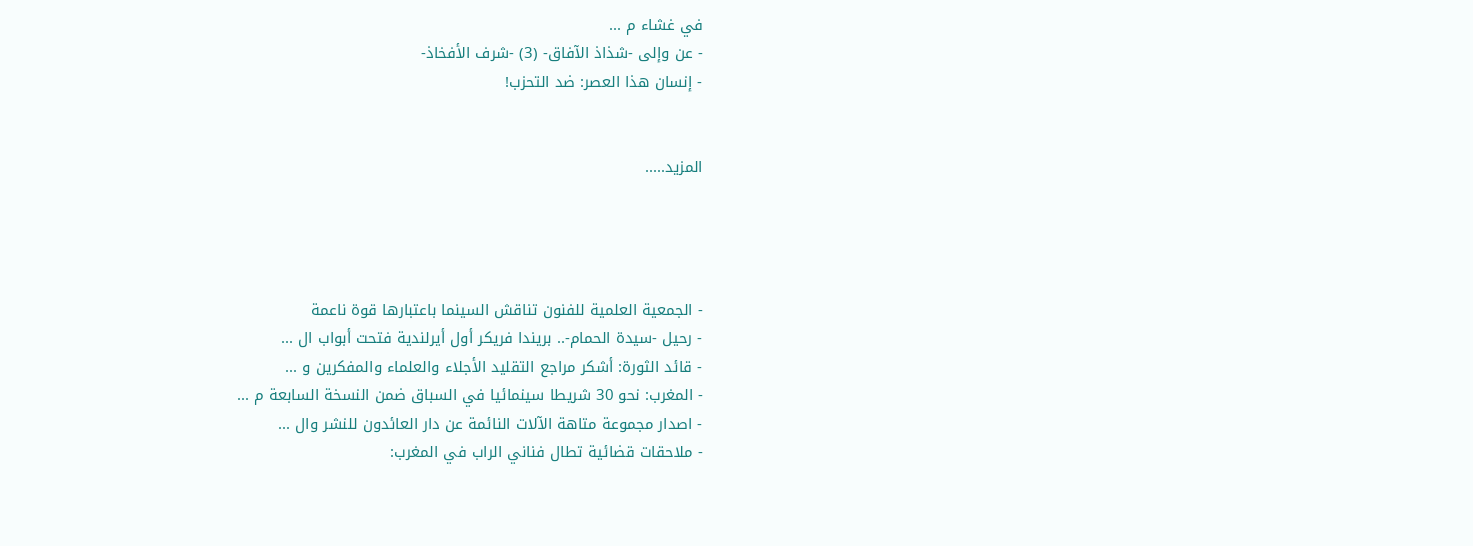في غشاء م ...
- عن وإلى -شذاذ الآفاق- (3) -شرف الأفخاذ-
- إنسان هذا العصر: ضد التحزب!


المزيد.....




- الجمعية العلمية للفنون تناقش السينما باعتبارها قوة ناعمة
- رحيل -سيدة الحمام-.. بريندا فريكر أول أيرلندية فتحت أبواب ال ...
- قائد الثورة: أشكر مراجع التقليد الأجلاء والعلماء والمفكرين و ...
- المغرب: نحو 30 شريطا سينمائيا في السباق ضمن النسخة السابعة م ...
- اصدار مجموعة متاهة الآلات النائمة عن دار العائدون للنشر وال ...
- ملاحقات قضائية تطال فناني الراب في المغرب: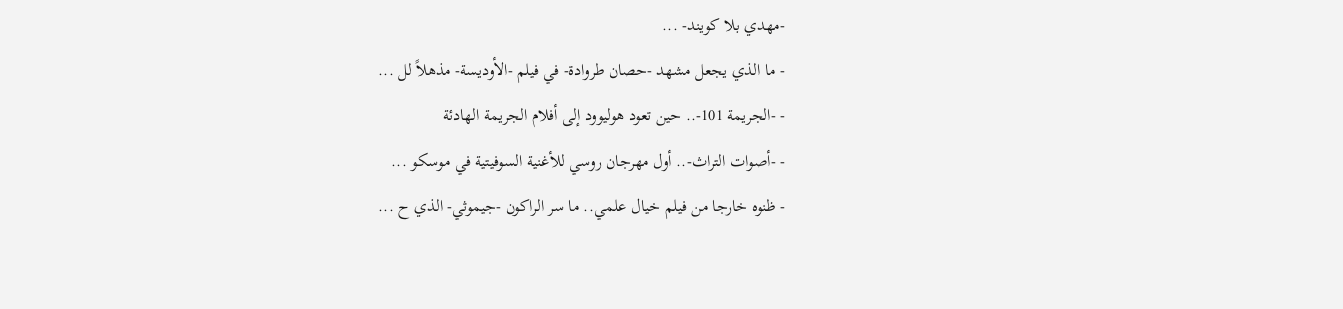-مهدي بلا كويند- ...
- ما الذي يجعل مشهد -حصان طروادة- في فيلم -الأوديسة- مذهلاً لل ...
- -الجريمة 101-.. حين تعود هوليوود إلى أفلام الجريمة الهادئة
- -أصوات التراث-.. أول مهرجان روسي للأغنية السوفيتية في موسكو ...
- ظنوه خارجا من فيلم خيال علمي.. ما سر الراكون -جيموثي- الذي ح ...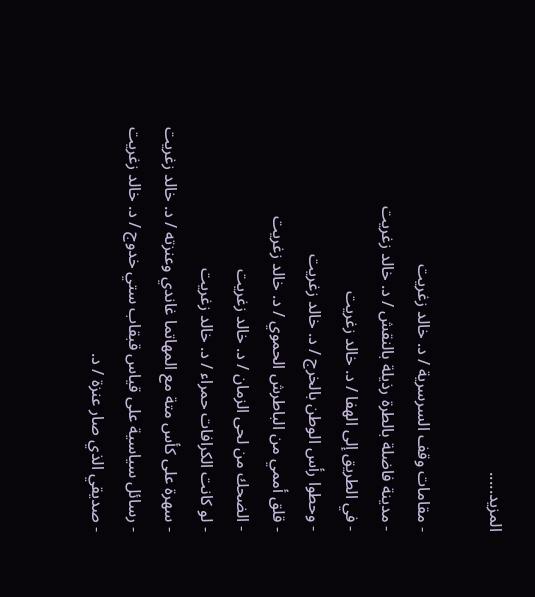المزيد.....

- مقامات وقف السرسرية / د. خالد زغريت
- مدينة فاضلة بالطرة رذيلة بالنقش / د. خالد زغريت
- في الطريق إلى الهفا / د. خالد زغريت
- وحطوا رأس الوطن بالخرج / د. خالد زغريت
- قلق أممي من الباطرش الحموي / د. خالد زغريت
- الضحك من لحى الزمان / د. خالد زغريت
- لو كانت الكرافات حمراء / د. خالد زغريت
- سهرة على كأس متة مع المهاتما غاندي وعنزته / د. خالد زغريت
- رسائل سياسية على قياس قبقاب ستي خدوج / د. خالد زغريت
- صديقي الذي صار عنزة / د.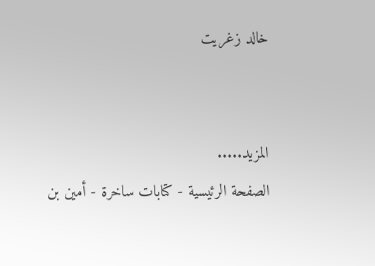خالد زغريت


المزيد.....
الصفحة الرئيسية - كتابات ساخرة - أمين بن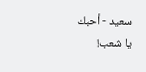سعيد - أحبك يا شعب!